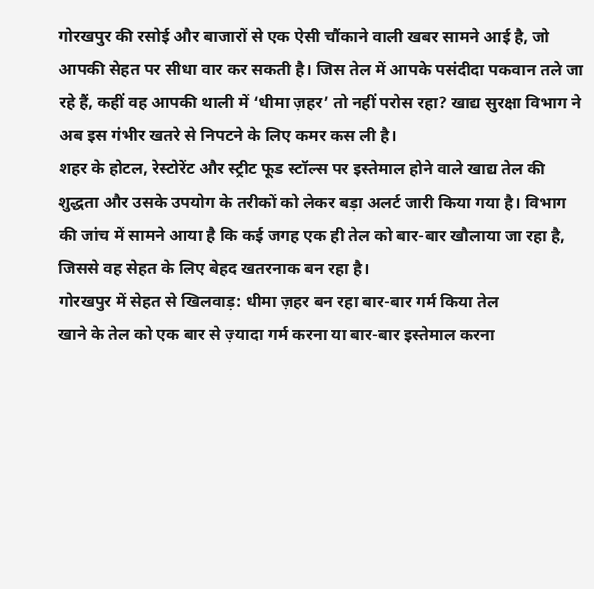गोरखपुर की रसोई और बाजारों से एक ऐसी चौंकाने वाली खबर सामने आई है, जो आपकी सेहत पर सीधा वार कर सकती है। जिस तेल में आपके पसंदीदा पकवान तले जा रहे हैं, कहीं वह आपकी थाली में ‘धीमा ज़हर’ तो नहीं परोस रहा? खाद्य सुरक्षा विभाग ने अब इस गंभीर खतरे से निपटने के लिए कमर कस ली है।
शहर के होटल, रेस्टोरेंट और स्ट्रीट फूड स्टॉल्स पर इस्तेमाल होने वाले खाद्य तेल की शुद्धता और उसके उपयोग के तरीकों को लेकर बड़ा अलर्ट जारी किया गया है। विभाग की जांच में सामने आया है कि कई जगह एक ही तेल को बार-बार खौलाया जा रहा है, जिससे वह सेहत के लिए बेहद खतरनाक बन रहा है।
गोरखपुर में सेहत से खिलवाड़: धीमा ज़हर बन रहा बार-बार गर्म किया तेल
खाने के तेल को एक बार से ज़्यादा गर्म करना या बार-बार इस्तेमाल करना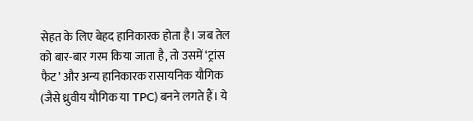सेहत के लिए बेहद हानिकारक होता है। जब तेल को बार-बार गरम किया जाता है, तो उसमें ‘ट्रांस फैट’ और अन्य हानिकारक रासायनिक यौगिक (जैसे ध्रुवीय यौगिक या TPC) बनने लगते हैं। ये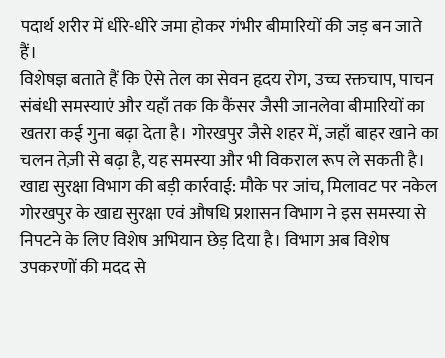पदार्थ शरीर में धीरे-धीरे जमा होकर गंभीर बीमारियों की जड़ बन जाते हैं।
विशेषज्ञ बताते हैं कि ऐसे तेल का सेवन हृदय रोग, उच्च रक्तचाप, पाचन संबंधी समस्याएं और यहाँ तक कि कैंसर जैसी जानलेवा बीमारियों का खतरा कई गुना बढ़ा देता है। गोरखपुर जैसे शहर में, जहाँ बाहर खाने का चलन तेज़ी से बढ़ा है, यह समस्या और भी विकराल रूप ले सकती है।
खाद्य सुरक्षा विभाग की बड़ी कार्रवाई: मौके पर जांच, मिलावट पर नकेल
गोरखपुर के खाद्य सुरक्षा एवं औषधि प्रशासन विभाग ने इस समस्या से निपटने के लिए विशेष अभियान छेड़ दिया है। विभाग अब विशेष उपकरणों की मदद से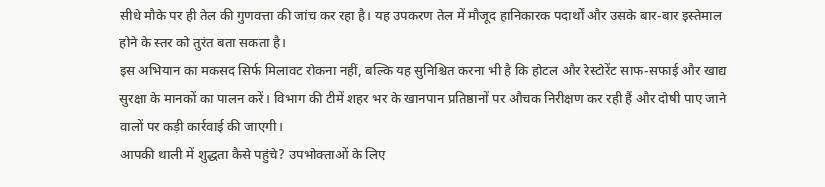सीधे मौके पर ही तेल की गुणवत्ता की जांच कर रहा है। यह उपकरण तेल में मौजूद हानिकारक पदार्थों और उसके बार-बार इस्तेमाल होने के स्तर को तुरंत बता सकता है।
इस अभियान का मकसद सिर्फ मिलावट रोकना नहीं, बल्कि यह सुनिश्चित करना भी है कि होटल और रेस्टोरेंट साफ-सफाई और खाद्य सुरक्षा के मानकों का पालन करें। विभाग की टीमें शहर भर के खानपान प्रतिष्ठानों पर औचक निरीक्षण कर रही हैं और दोषी पाए जाने वालों पर कड़ी कार्रवाई की जाएगी।
आपकी थाली में शुद्धता कैसे पहुंचे? उपभोक्ताओं के लिए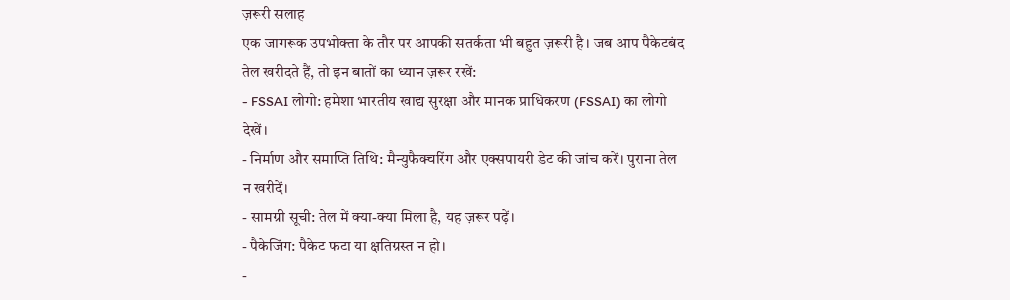ज़रूरी सलाह
एक जागरूक उपभोक्ता के तौर पर आपकी सतर्कता भी बहुत ज़रूरी है। जब आप पैकेटबंद तेल खरीदते हैं, तो इन बातों का ध्यान ज़रूर रखें:
- FSSAI लोगो: हमेशा भारतीय खाद्य सुरक्षा और मानक प्राधिकरण (FSSAI) का लोगो देखें।
- निर्माण और समाप्ति तिथि: मैन्युफैक्चरिंग और एक्सपायरी डेट की जांच करें। पुराना तेल न खरीदें।
- सामग्री सूची: तेल में क्या-क्या मिला है, यह ज़रूर पढ़ें।
- पैकेजिंग: पैकेट फटा या क्षतिग्रस्त न हो।
-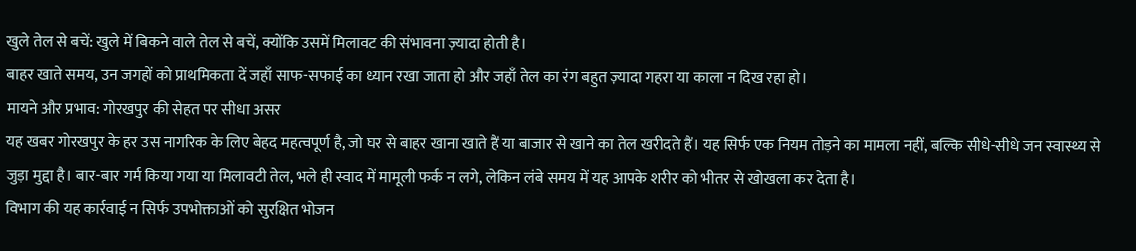खुले तेल से बचें: खुले में बिकने वाले तेल से बचें, क्योंकि उसमें मिलावट की संभावना ज़्यादा होती है।
बाहर खाते समय, उन जगहों को प्राथमिकता दें जहाँ साफ-सफाई का ध्यान रखा जाता हो और जहाँ तेल का रंग बहुत ज़्यादा गहरा या काला न दिख रहा हो।
मायने और प्रभाव: गोरखपुर की सेहत पर सीधा असर
यह खबर गोरखपुर के हर उस नागरिक के लिए बेहद महत्वपूर्ण है, जो घर से बाहर खाना खाते हैं या बाजार से खाने का तेल खरीदते हैं। यह सिर्फ एक नियम तोड़ने का मामला नहीं, बल्कि सीधे-सीधे जन स्वास्थ्य से जुड़ा मुद्दा है। बार-बार गर्म किया गया या मिलावटी तेल, भले ही स्वाद में मामूली फर्क न लगे, लेकिन लंबे समय में यह आपके शरीर को भीतर से खोखला कर देता है।
विभाग की यह कार्रवाई न सिर्फ उपभोक्ताओं को सुरक्षित भोजन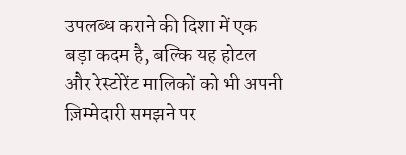उपलब्ध कराने की दिशा में एक बड़ा कदम है, बल्कि यह होटल और रेस्टोरेंट मालिकों को भी अपनी ज़िम्मेदारी समझने पर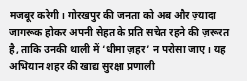मजबूर करेगी। गोरखपुर की जनता को अब और ज़्यादा जागरूक होकर अपनी सेहत के प्रति सचेत रहने की ज़रूरत है, ताकि उनकी थाली में ‘धीमा ज़हर’ न परोसा जाए। यह अभियान शहर की खाद्य सुरक्षा प्रणाली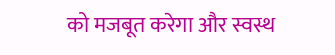को मजबूत करेगा और स्वस्थ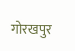गोरखपुर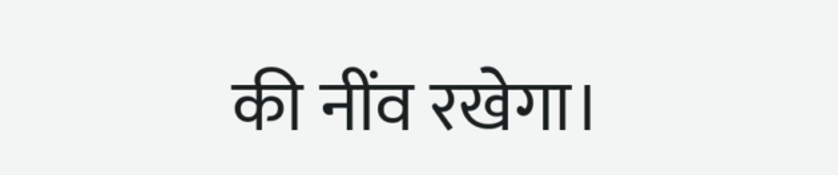की नींव रखेगा।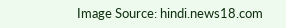Image Source: hindi.news18.com